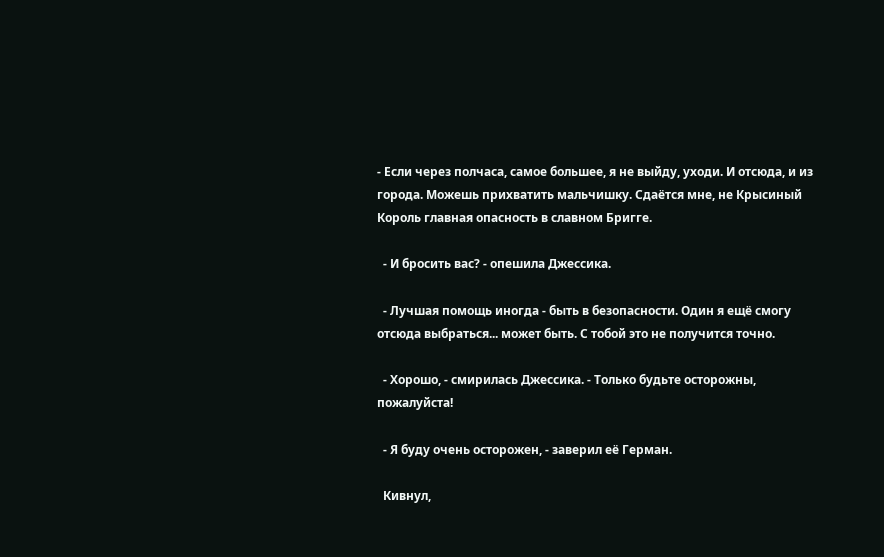- Если через полчаса, самое большее, я не выйду, уходи. И отсюда, и из города. Можешь прихватить мальчишку. Сдаётся мне, не Крысиный Король главная опасность в славном Бригге.

  - И бросить вас? - опешила Джессика.

  - Лучшая помощь иногда - быть в безопасности. Один я ещё смогу отсюда выбраться... может быть. С тобой это не получится точно.

  - Хорошо, - смирилась Джессика. - Только будьте осторожны, пожалуйста!

  - Я буду очень осторожен, - заверил её Герман.

  Кивнул,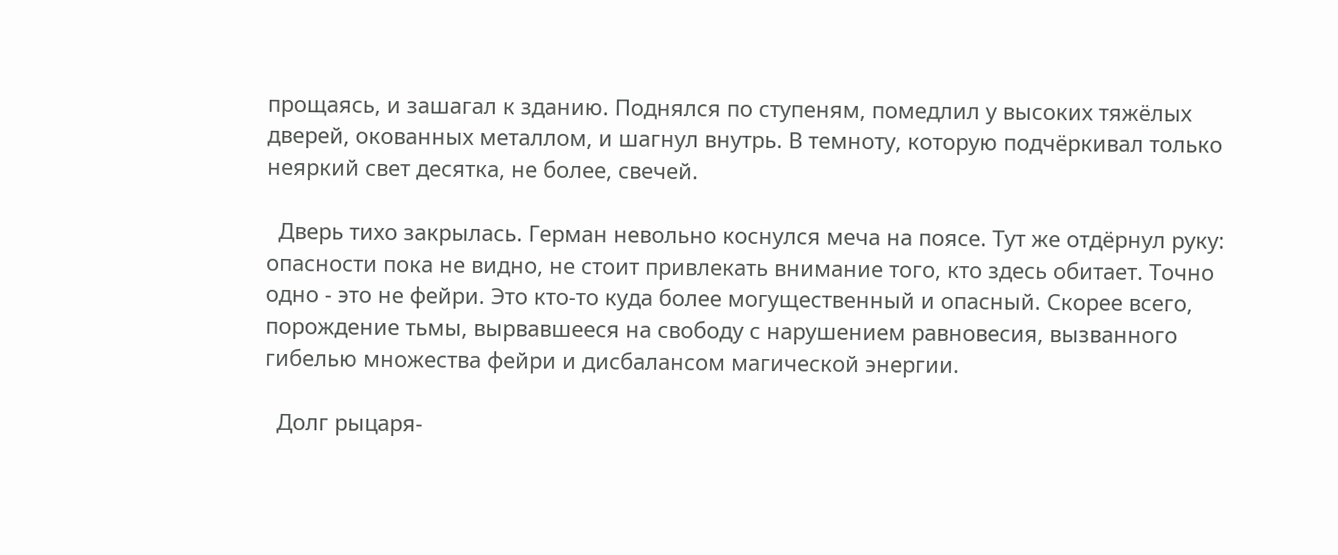прощаясь, и зашагал к зданию. Поднялся по ступеням, помедлил у высоких тяжёлых дверей, окованных металлом, и шагнул внутрь. В темноту, которую подчёркивал только неяркий свет десятка, не более, свечей.

  Дверь тихо закрылась. Герман невольно коснулся меча на поясе. Тут же отдёрнул руку: опасности пока не видно, не стоит привлекать внимание того, кто здесь обитает. Точно одно - это не фейри. Это кто-то куда более могущественный и опасный. Скорее всего, порождение тьмы, вырвавшееся на свободу с нарушением равновесия, вызванного гибелью множества фейри и дисбалансом магической энергии.

  Долг рыцаря-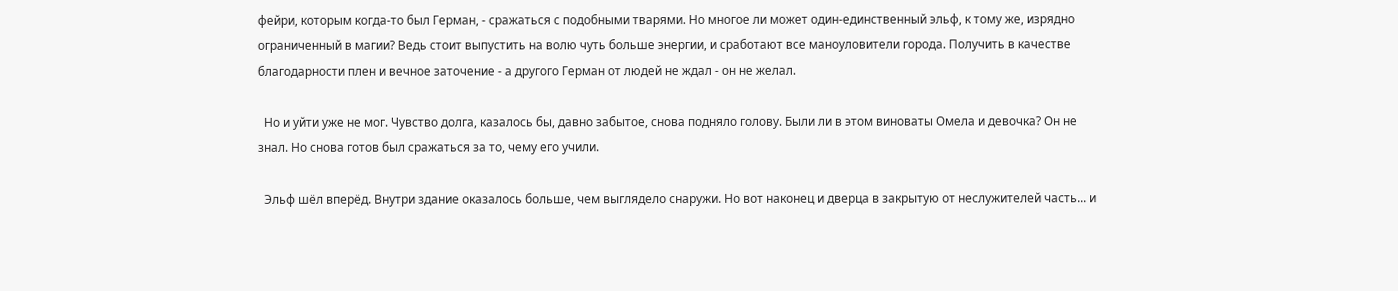фейри, которым когда-то был Герман, - сражаться с подобными тварями. Но многое ли может один-единственный эльф, к тому же, изрядно ограниченный в магии? Ведь стоит выпустить на волю чуть больше энергии, и сработают все маноуловители города. Получить в качестве благодарности плен и вечное заточение - а другого Герман от людей не ждал - он не желал.

  Но и уйти уже не мог. Чувство долга, казалось бы, давно забытое, снова подняло голову. Были ли в этом виноваты Омела и девочка? Он не знал. Но снова готов был сражаться за то, чему его учили.

  Эльф шёл вперёд. Внутри здание оказалось больше, чем выглядело снаружи. Но вот наконец и дверца в закрытую от неслужителей часть... и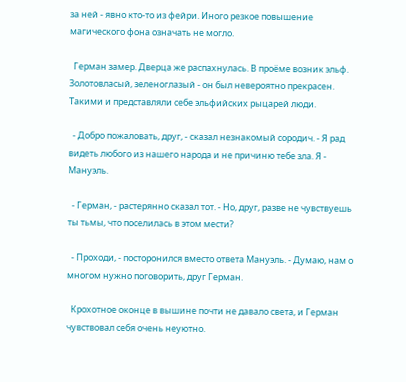за ней - явно кто-то из фейри. Иного резкое повышение магического фона означать не могло.

  Герман замер. Дверца же распахнулась. В проёме возник эльф. Золотовласый, зеленоглазый - он был невероятно прекрасен. Такими и представляли себе эльфийских рыцарей люди.

  - Добро пожаловать, друг, - сказал незнакомый сородич. - Я рад видеть любого из нашего народа и не причиню тебе зла. Я - Мануэль.

  - Герман, - растерянно сказал тот. - Но, друг, разве не чувствуешь ты тьмы, что поселилась в этом мести?

  - Проходи, - посторонился вместо ответа Мануэль. - Думаю, нам о многом нужно поговорить, друг Герман.

  Крохотное оконце в вышине почти не давало света, и Герман чувствовал себя очень неуютно.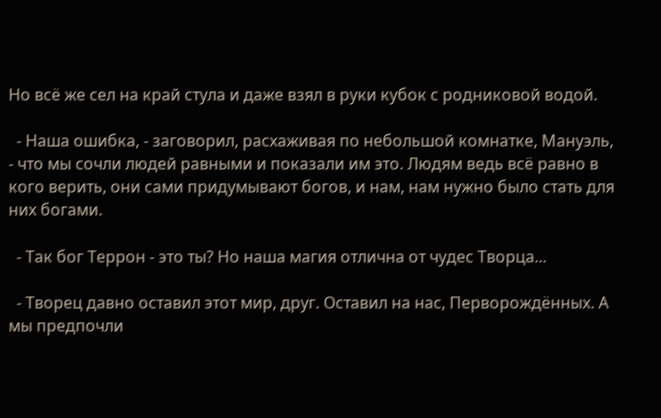Но всё же сел на край стула и даже взял в руки кубок с родниковой водой.

  - Наша ошибка, - заговорил, расхаживая по небольшой комнатке, Мануэль, - что мы сочли людей равными и показали им это. Людям ведь всё равно в кого верить, они сами придумывают богов, и нам, нам нужно было стать для них богами.

  - Так бог Террон - это ты? Но наша магия отлична от чудес Творца...

  - Творец давно оставил этот мир, друг. Оставил на нас, Перворождённых. А мы предпочли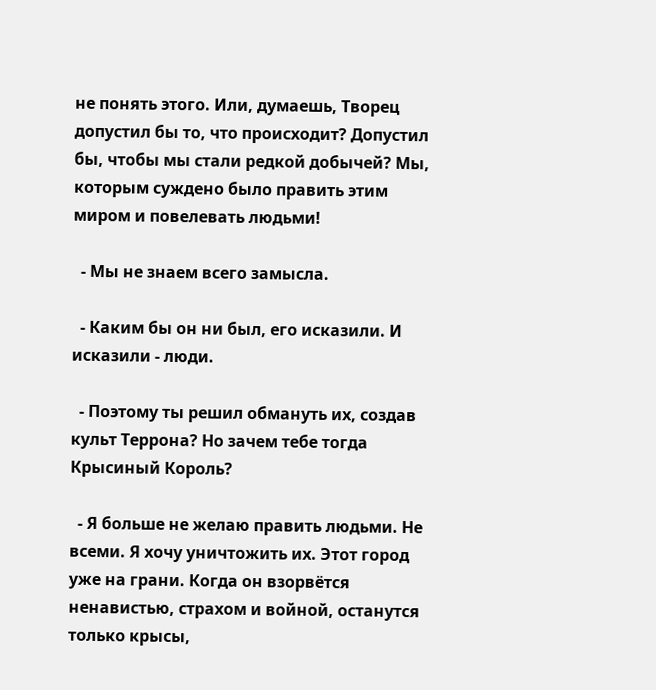не понять этого. Или, думаешь, Творец допустил бы то, что происходит? Допустил бы, чтобы мы стали редкой добычей? Мы, которым суждено было править этим миром и повелевать людьми!

  - Мы не знаем всего замысла.

  - Каким бы он ни был, его исказили. И исказили - люди.

  - Поэтому ты решил обмануть их, создав культ Террона? Но зачем тебе тогда Крысиный Король?

  - Я больше не желаю править людьми. Не всеми. Я хочу уничтожить их. Этот город уже на грани. Когда он взорвётся ненавистью, страхом и войной, останутся только крысы,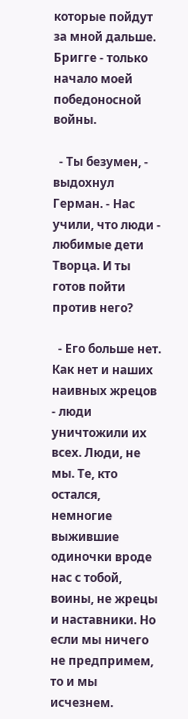которые пойдут за мной дальше. Бригге - только начало моей победоносной войны.

  - Ты безумен, - выдохнул Герман. - Нас учили, что люди - любимые дети Творца. И ты готов пойти против него?

  - Его больше нет. Как нет и наших наивных жрецов - люди уничтожили их всех. Люди, не мы. Те, кто остался, немногие выжившие одиночки вроде нас с тобой, воины, не жрецы и наставники. Но если мы ничего не предпримем, то и мы исчезнем.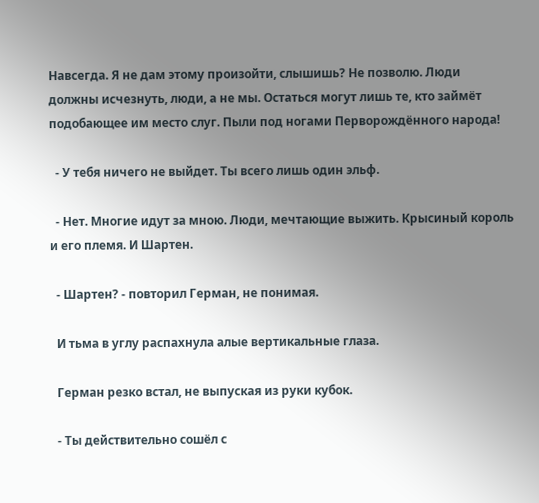Навсегда. Я не дам этому произойти, слышишь? Не позволю. Люди должны исчезнуть, люди, а не мы. Остаться могут лишь те, кто займёт подобающее им место слуг. Пыли под ногами Перворождённого народа!

  - У тебя ничего не выйдет. Ты всего лишь один эльф.

  - Нет. Многие идут за мною. Люди, мечтающие выжить. Крысиный король и его племя. И Шартен.

  - Шартен? - повторил Герман, не понимая.

  И тьма в углу распахнула алые вертикальные глаза.

  Герман резко встал, не выпуская из руки кубок.

  - Ты действительно сошёл с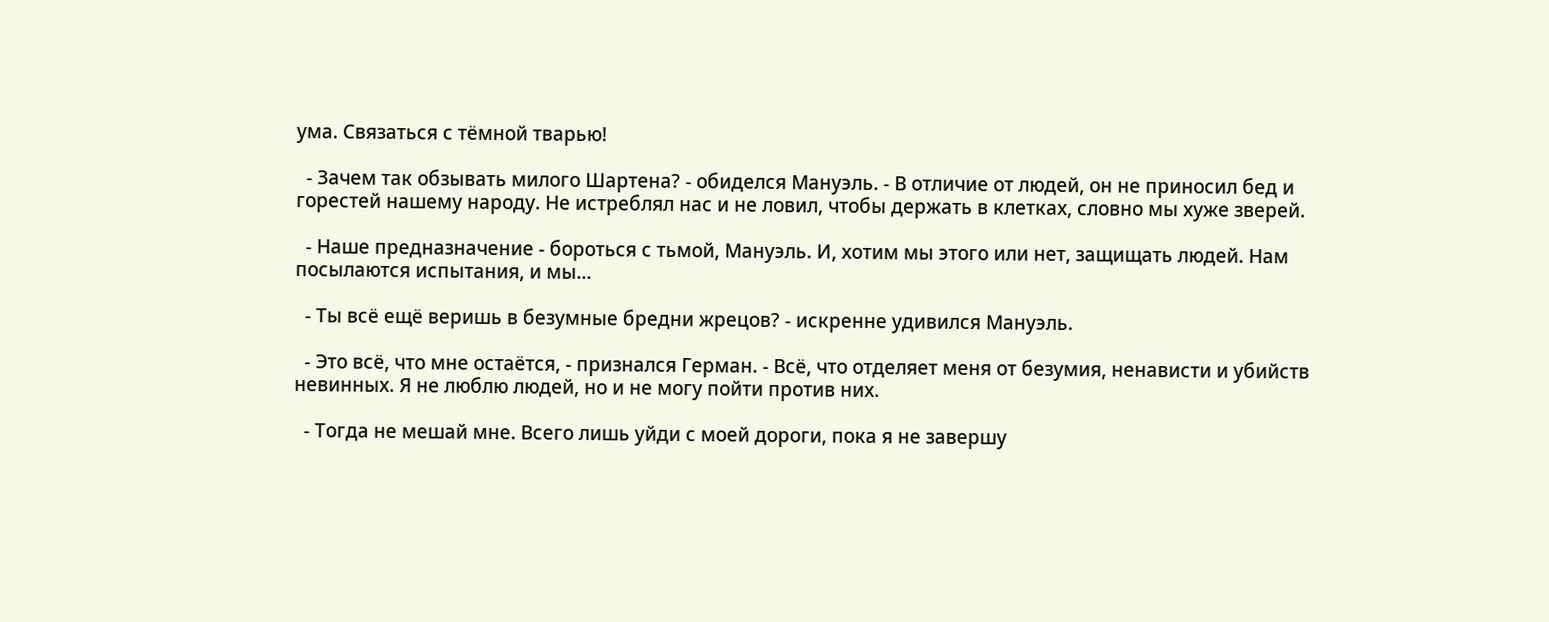ума. Связаться с тёмной тварью!

  - Зачем так обзывать милого Шартена? - обиделся Мануэль. - В отличие от людей, он не приносил бед и горестей нашему народу. Не истреблял нас и не ловил, чтобы держать в клетках, словно мы хуже зверей.

  - Наше предназначение - бороться с тьмой, Мануэль. И, хотим мы этого или нет, защищать людей. Нам посылаются испытания, и мы...

  - Ты всё ещё веришь в безумные бредни жрецов? - искренне удивился Мануэль.

  - Это всё, что мне остаётся, - признался Герман. - Всё, что отделяет меня от безумия, ненависти и убийств невинных. Я не люблю людей, но и не могу пойти против них.

  - Тогда не мешай мне. Всего лишь уйди с моей дороги, пока я не завершу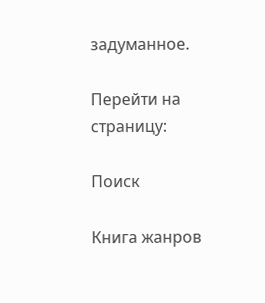задуманное.

Перейти на страницу:

Поиск

Книга жанров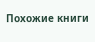Похожие книги